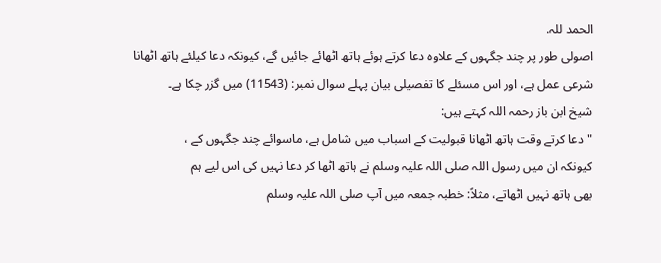الحمد للہ.
اصولی طور پر چند جگہوں کے علاوہ دعا کرتے ہوئے ہاتھ اٹھائے جائیں گے، کیونکہ دعا کیلئے ہاتھ اٹھانا شرعی عمل ہے، اور اس مسئلے کا تفصیلی بیان پہلے سوال نمبر: (11543) میں گزر چکا ہے۔
شیخ ابن باز رحمہ اللہ کہتے ہیں:
"دعا کرتے وقت ہاتھ اٹھانا قبولیت کے اسباب میں شامل ہے، ماسوائے چند جگہوں کے ،
کیونکہ ان میں رسول اللہ صلی اللہ علیہ وسلم نے ہاتھ اٹھا کر دعا نہیں کی اس لیے ہم
بھی ہاتھ نہیں اٹھاتے، مثلاً: خطبہ جمعہ میں آپ صلی اللہ علیہ وسلم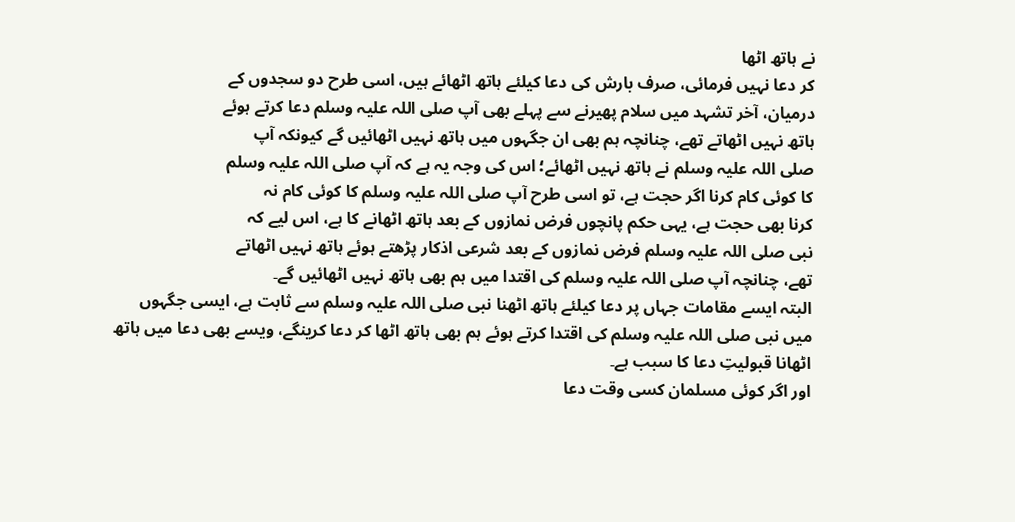نے ہاتھ اٹھا
کر دعا نہیں فرمائی، صرف بارش کی دعا کیلئے ہاتھ اٹھائے ہیں، اسی طرح دو سجدوں کے
درمیان، آخر تشہد میں سلام پھیرنے سے پہلے بھی آپ صلی اللہ علیہ وسلم دعا کرتے ہوئے
ہاتھ نہیں اٹھاتے تھے، چنانچہ ہم بھی ان جگہوں میں ہاتھ نہیں اٹھائیں گے کیونکہ آپ
صلی اللہ علیہ وسلم نے ہاتھ نہیں اٹھائے؛ اس کی وجہ یہ ہے کہ آپ صلی اللہ علیہ وسلم
کا کوئی کام کرنا اگر حجت ہے، تو اسی طرح آپ صلی اللہ علیہ وسلم کا کوئی کام نہ
کرنا بھی حجت ہے، یہی حکم پانچوں فرض نمازوں کے بعد ہاتھ اٹھانے کا ہے، اس لیے کہ
نبی صلی اللہ علیہ وسلم فرض نمازوں کے بعد شرعی اذکار پڑھتے ہوئے ہاتھ نہیں اٹھاتے
تھے، چنانچہ آپ صلی اللہ علیہ وسلم کی اقتدا میں ہم بھی ہاتھ نہیں اٹھائیں گے۔
البتہ ایسے مقامات جہاں پر دعا کیلئے ہاتھ اٹھنا نبی صلی اللہ علیہ وسلم سے ثابت ہے، ایسی جگہوں میں نبی صلی اللہ علیہ وسلم کی اقتدا کرتے ہوئے ہم بھی ہاتھ اٹھا کر دعا کرینگے، ویسے بھی دعا میں ہاتھ اٹھانا قبولیتِ دعا کا سبب ہے۔
اور اگر کوئی مسلمان کسی وقت دعا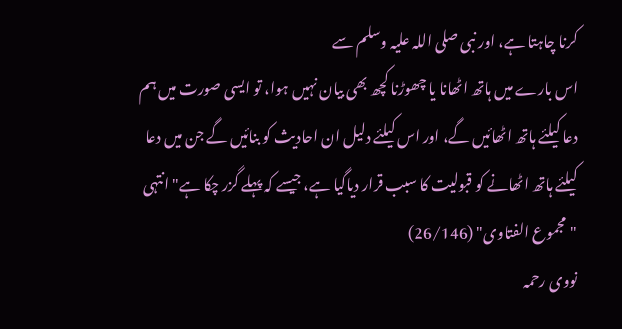کرنا چاہتا ہے، اور نبی صلی اللہ علیہ وسلم سے
اس بارے میں ہاتھ اٹھانا یا چھوڑنا کچھ بھی بیان نہیں ہوا، تو ایسی صورت میں ہم
دعا کیلئے ہاتھ اٹھائیں گے، اور اس کیلئے دلیل ان احادیث کو بنائیں گے جن میں دعا
کیلئے ہاتھ اٹھانے کو قبولیت کا سبب قرار دیاگیا ہے، جیسے کہ پہلے گزر چکا ہے" انتہی
"مجموع الفتاوى" (26/146)
نووی رحمہ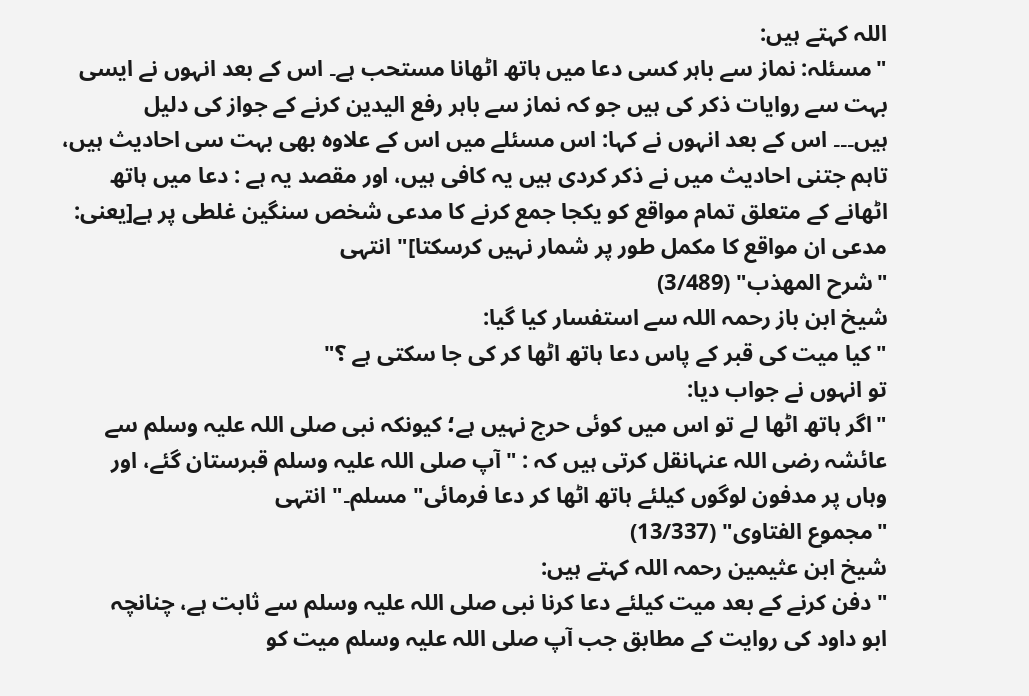اللہ کہتے ہیں:
"مسئلہ: نماز سے باہر کسی دعا میں ہاتھ اٹھانا مستحب ہے۔ اس کے بعد انہوں نے ایسی
بہت سے روایات ذکر کی ہیں جو کہ نماز سے باہر رفع الیدین کرنے کے جواز کی دلیل
ہیں۔۔۔ اس کے بعد انہوں نے کہا: اس مسئلے میں اس کے علاوہ بھی بہت سی احادیث ہیں،
تاہم جتنی احادیث میں نے ذکر کردی ہیں یہ کافی ہیں، اور مقصد یہ ہے : دعا میں ہاتھ
اٹھانے کے متعلق تمام مواقع کو یکجا جمع کرنے کا مدعی شخص سنگین غلطی پر ہے[یعنی:
مدعی ان مواقع کا مکمل طور پر شمار نہیں کرسکتا]" انتہی
"شرح المهذب" (3/489)
شیخ ابن باز رحمہ اللہ سے استفسار کیا گیا:
"کیا میت کی قبر کے پاس دعا ہاتھ اٹھا کر کی جا سکتی ہے ؟"
تو انہوں نے جواب دیا:
"اگر ہاتھ اٹھا لے تو اس میں کوئی حرج نہیں ہے؛ کیونکہ نبی صلی اللہ علیہ وسلم سے
عائشہ رضی اللہ عنہانقل کرتی ہیں کہ : "آپ صلی اللہ علیہ وسلم قبرستان گئے، اور
وہاں پر مدفون لوگوں کیلئے ہاتھ اٹھا کر دعا فرمائی" مسلم۔" انتہی
"مجموع الفتاوى" (13/337)
شیخ ابن عثیمین رحمہ اللہ کہتے ہیں:
"دفن کرنے کے بعد میت کیلئے دعا کرنا نبی صلی اللہ علیہ وسلم سے ثابت ہے، چنانچہ
ابو داود کی روایت کے مطابق جب آپ صلی اللہ علیہ وسلم میت کو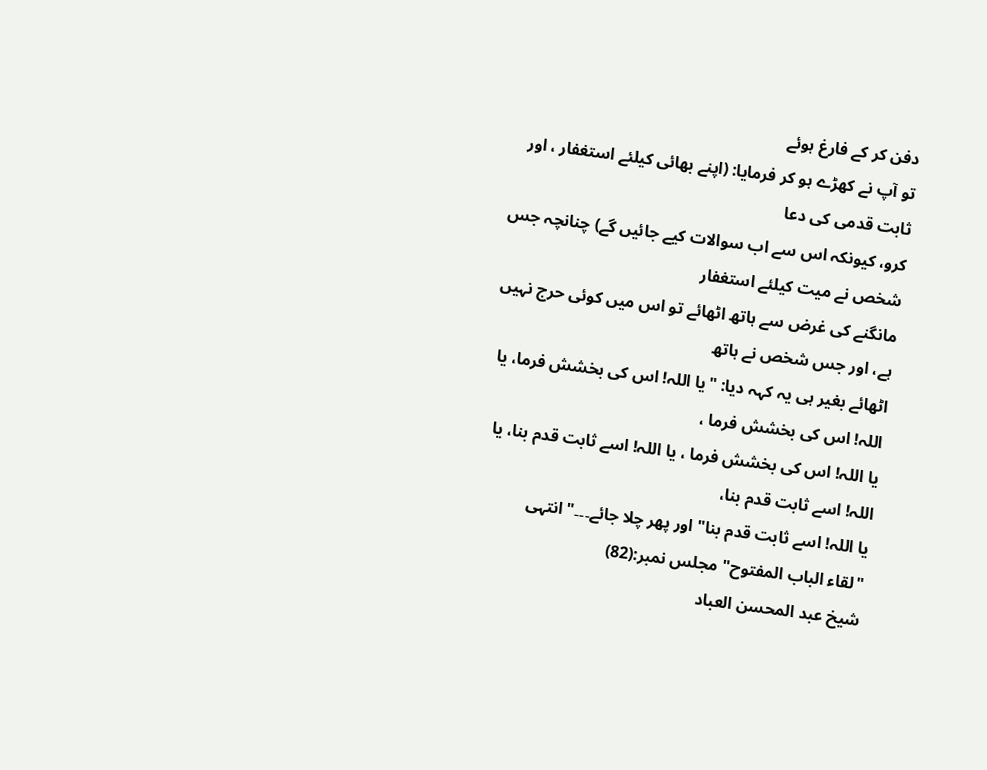دفن کر کے فارغ ہوئے
تو آپ نے کھڑے ہو کر فرمایا: (اپنے بھائی کیلئے استغفار ، اور ثابت قدمی کی دعا
کرو، کیونکہ اس سے اب سوالات کیے جائیں گے) چنانچہ جس شخص نے میت کیلئے استغفار
مانگنے کی غرض سے ہاتھ اٹھائے تو اس میں کوئی حرج نہیں ہے، اور جس شخص نے ہاتھ
اٹھائے بغیر ہی یہ کہہ دیا: "یا اللہ! اس کی بخشش فرما، یا اللہ! اس کی بخشش فرما ،
یا اللہ! اس کی بخشش فرما ، یا اللہ! اسے ثابت قدم بنا، یا اللہ! اسے ثابت قدم بنا،
یا اللہ! اسے ثابت قدم بنا" اور پھر چلا جائے۔۔۔" انتہی
"لقاء الباب المفتوح" مجلس نمبر:(82)
شیخ عبد المحسن العباد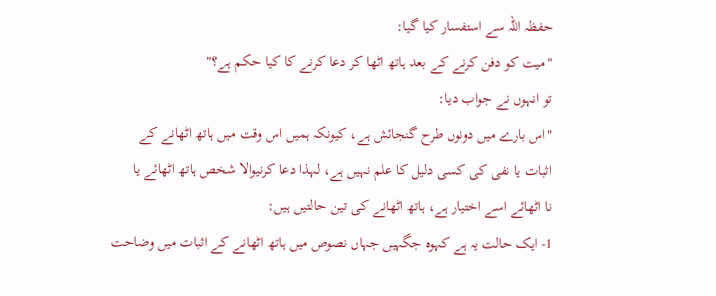حفظہ اللہ سے استفسار کیا گیا:
"میت کو دفن کرنے کے بعد ہاتھ اٹھا کر دعا کرنے کا کیا حکم ہے؟"
تو انہوں نے جواب دیا:
"اس بارے میں دونوں طرح گنجائش ہے، کیونکہ ہمیں اس وقت میں ہاتھ اٹھانے کے
اثبات یا نفی کی کسی دلیل کا علم نہیں ہے، لہذا دعا کرنیوالا شخص ہاتھ اٹھائے یا
نا اٹھائے اسے اختیار ہے، ہاتھ اٹھانے کی تین حالتیں ہیں:
1- ایک حالت یہ ہے کہوہ جگہیں جہاں نصوص میں ہاتھ اٹھانے کے اثبات میں وضاحت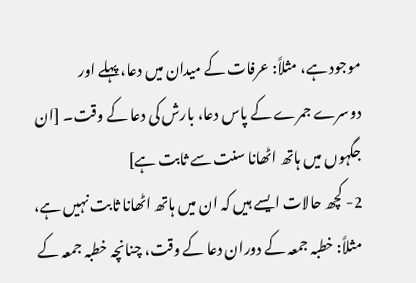موجود ہے، مثلاً: عرفات کے میدان میں دعا، پہلے اور دوسرے جمرے کے پاس دعا، بارش کی دعا کے وقت۔ [ان جگہوں میں ہاتھ اٹھانا سنت سے ثابت ہے]
2- کچھ حالات ایسے ہیں کہ ان میں ہاتھ اٹھانا ثابت نہیں ہے، مثلاً: خطبہ جمعہ کے دوران دعا کے وقت، چنانچہ خطبہ جمعہ کے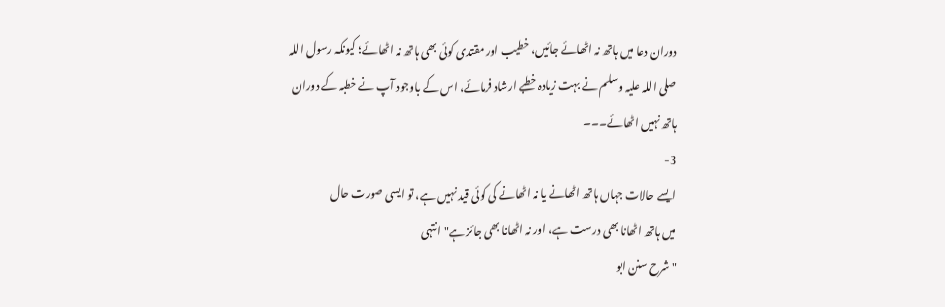دوران دعا میں ہاتھ نہ اٹھائے جائیں، خطیب اور مقتدی کوئی بھی ہاتھ نہ اٹھائے؛ کیونکہ رسول اللہ صلی اللہ علیہ وسلم نے بہت زیادہ خطبے ارشاد فرمائے، اس کے باوجود آپ نے خطبہ کے دوران ہاتھ نہیں اٹھائے۔۔۔
3-
ایسے حالات جہاں ہاتھ اٹھانے یا نہ اٹھانے کی کوئی قید نہیں ہے، تو ایسی صورت حال
میں ہاتھ اٹھانا بھی درست ہے، اور نہ اٹھانا بھی جائز ہے" ا نتہی
" شرح سنن ابو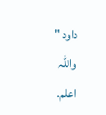داود "
واللہ اعلم.